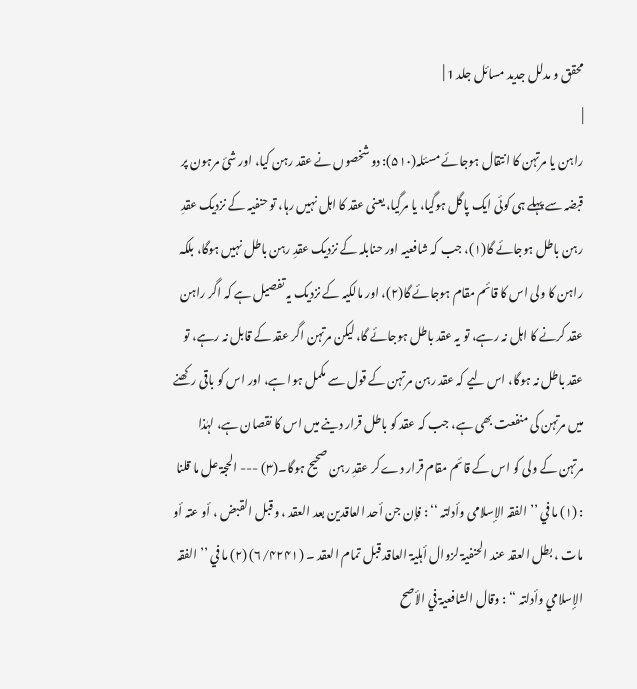محقق و مدلل جدید مسائل جلد 1 |
|
راہن یا مرتہن کا انتقال ہوجائے مسئلہ(۵۱۰): دو شخصوں نے عقد رہن کیا، اور شئ مرہون پر قبضہ سے پہلے ہی کوئی ایک پاگل ہوگیا، یا مرگیا، یعنی عقد کا اہل نہیں رہا، تو حنفیہ کے نزدیک عقدِ رہن باطل ہوجائے گا(۱)، جب کہ شافعیہ اور حنابلہ کے نزدیک عقدِ رہن باطل نہیں ہوگا، بلکہ راہن کا ولی اس کا قائم مقام ہوجائے گا(۲)، اور مالکیہ کے نزدیک یہ تفصیل ہے کہ اگر راہن عقد کرنے کا اہل نہ رہے، تو یہ عقد باطل ہوجائے گا، لیکن مرتہن اگر عقد کے قابل نہ رہے، تو عقد باطل نہ ہوگا، اس لیے کہ عقد رہن مرتہن کے قول سے مکمل ہوا ہے، اور اس کو باقی رکھنے میں مرتہن کی منفعت بھی ہے، جب کہ عقد کو باطل قرار دینے میں اس کا نقصان ہے، لہٰذا مرتہن کے ولی کو اس کے قائم مقام قرار دے کر عقدِ رہن صحیح ہوگا۔(۳) --- الحجۃ عل ما قلنا : (۱) ما في ’’ الفقہ الإسلامی وأدلتہ ‘‘ : فإن جن أحد العاقدین بعد العقد ، وقبل القبض ، أو عتہ أو مات ، بطل العقد عند الحنفیۃ لزوال أہلیۃ العاقد قبل تمام العقد ۔ (۶/۴۲۴۱) (۲) ما في ’’ الفقہ الإسلامي وأدلتہ ‘‘ : وقال الشافعیۃ في الأصح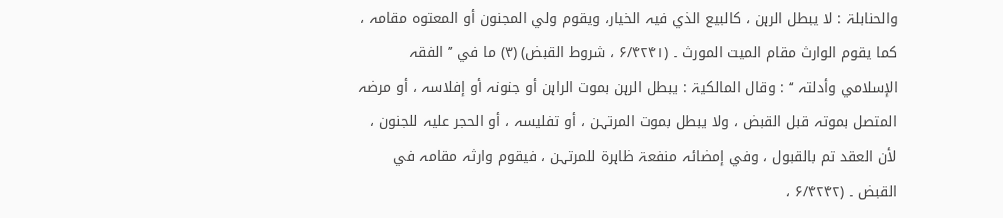والحنابلۃ : لا یبطل الرہن ، کالبیع الذي فیہ الخیار، ویقوم ولي المجنون أو المعتوہ مقامہ ، کما یقوم الوارث مقام المیت المورث ۔ (۶/۴۲۴۱ ، شروط القبض) (۳) ما في ’’ الفقہ الإسلامي وأدلتہ ‘‘ : وقال المالکیۃ : یبطل الرہن بموت الراہن أو جنونہ أو إفلاسہ ، أو مرضہ المتصل بموتہ قبل القبض ، ولا یبطل بموت المرتہن ، أو تفلیسہ ، أو الحجر علیہ للجنون ، لأن العقد تم بالقبول ، وفي إمضائہ منفعۃ ظاہرۃ للمرتہن ، فیقوم وارثہ مقامہ في القبض ۔ (۶/۴۲۴۲ ،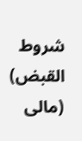شروط القبض) (مالی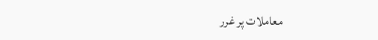معاملات پر غرر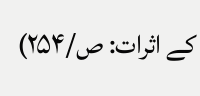کے اثرات: ص/۲۵۴)